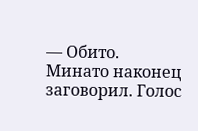— Обито.
Минато наконец заговорил. Голос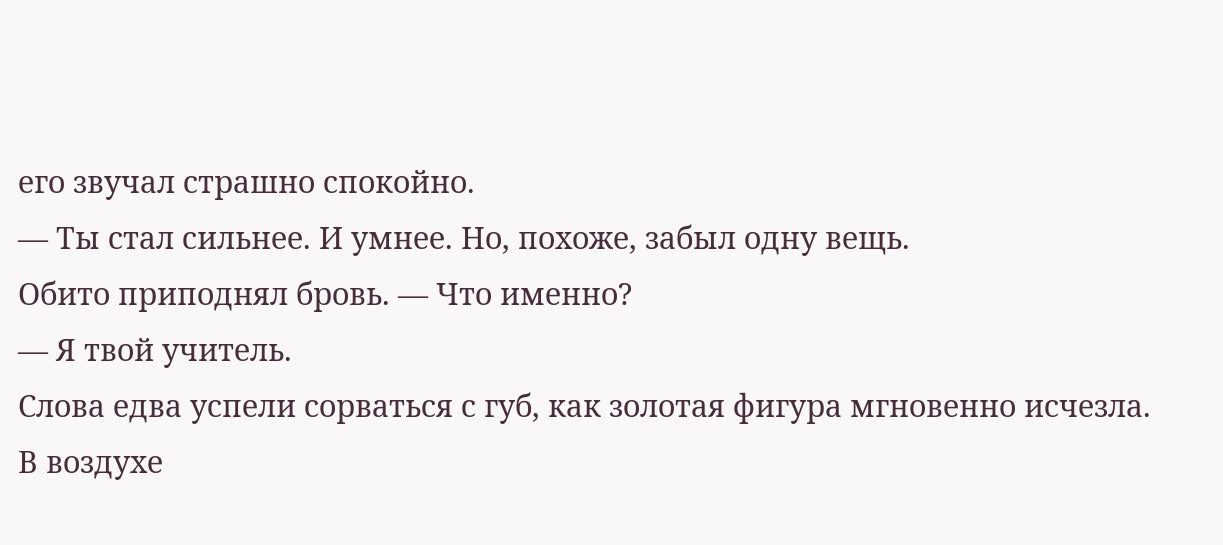его звучал страшно спокойно.
— Ты стал сильнее. И умнее. Но, похоже, забыл одну вещь.
Обито приподнял бровь. — Что именно?
— Я твой учитель.
Слова едва успели сорваться с губ, как золотая фигура мгновенно исчезла.
В воздухе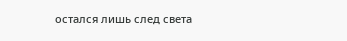остался лишь след света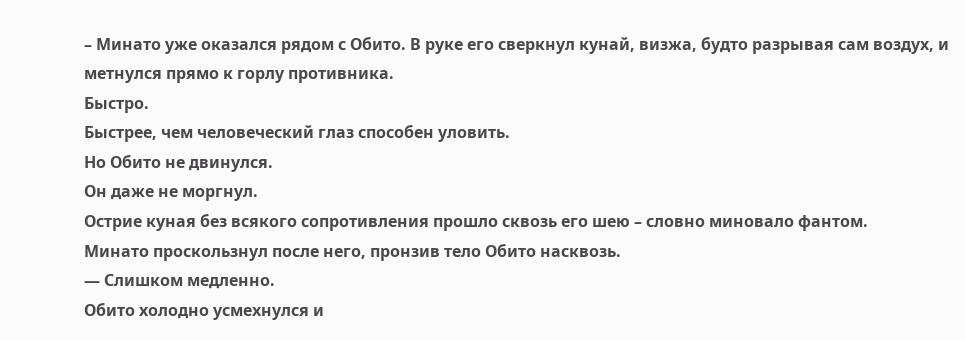– Минато уже оказался рядом с Обито. В руке его сверкнул кунай, визжа, будто разрывая сам воздух, и метнулся прямо к горлу противника.
Быстро.
Быстрее, чем человеческий глаз способен уловить.
Но Обито не двинулся.
Он даже не моргнул.
Острие куная без всякого сопротивления прошло сквозь его шею – словно миновало фантом.
Минато проскользнул после него, пронзив тело Обито насквозь.
— Слишком медленно.
Обито холодно усмехнулся и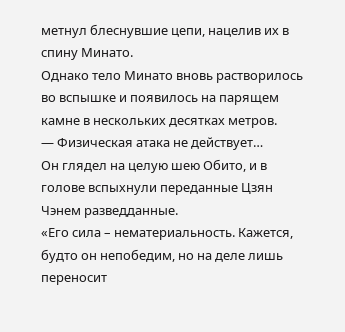метнул блеснувшие цепи, нацелив их в спину Минато.
Однако тело Минато вновь растворилось во вспышке и появилось на парящем камне в нескольких десятках метров.
— Физическая атака не действует…
Он глядел на целую шею Обито, и в голове вспыхнули переданные Цзян Чэнем разведданные.
«Его сила – нематериальность. Кажется, будто он непобедим, но на деле лишь переносит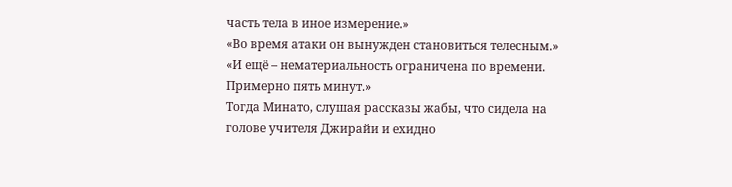часть тела в иное измерение.»
«Во время атаки он вынужден становиться телесным.»
«И ещё – нематериальность ограничена по времени. Примерно пять минут.»
Тогда Минато, слушая рассказы жабы, что сидела на голове учителя Джирайи и ехидно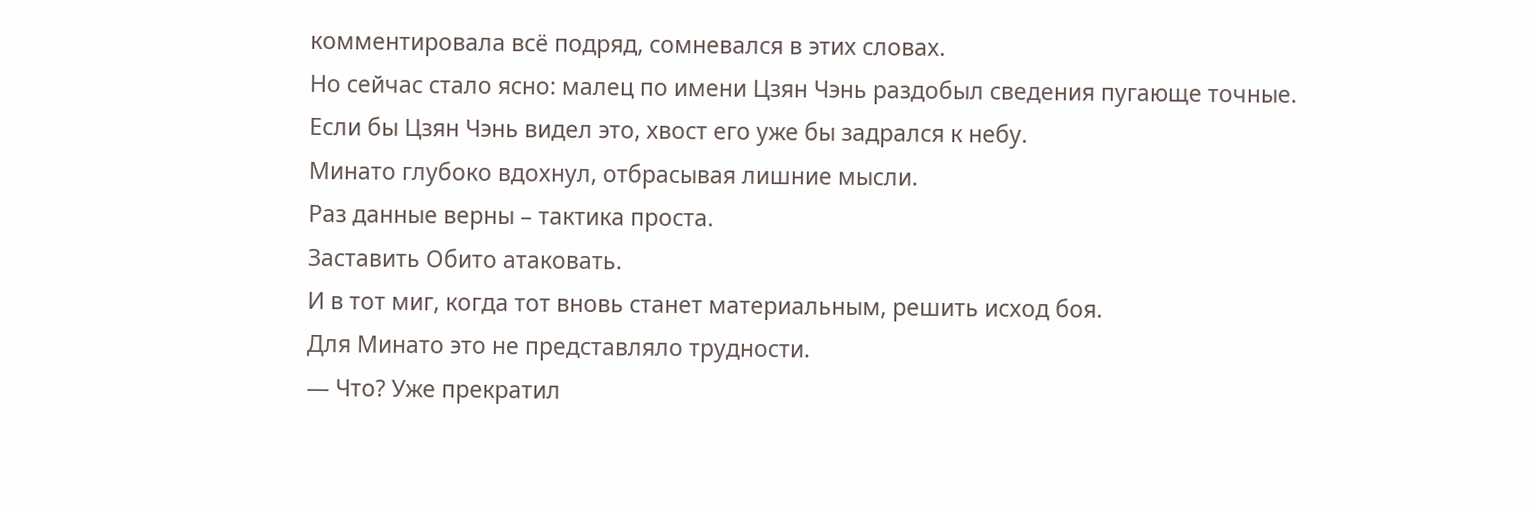комментировала всё подряд, сомневался в этих словах.
Но сейчас стало ясно: малец по имени Цзян Чэнь раздобыл сведения пугающе точные.
Если бы Цзян Чэнь видел это, хвост его уже бы задрался к небу.
Минато глубоко вдохнул, отбрасывая лишние мысли.
Раз данные верны – тактика проста.
Заставить Обито атаковать.
И в тот миг, когда тот вновь станет материальным, решить исход боя.
Для Минато это не представляло трудности.
— Что? Уже прекратил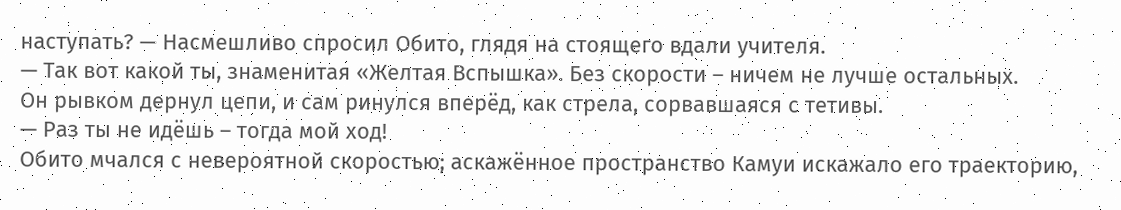наступать? — Насмешливо спросил Обито, глядя на стоящего вдали учителя.
— Так вот какой ты, знаменитая «Желтая Вспышка». Без скорости – ничем не лучше остальных.
Он рывком дернул цепи, и сам ринулся вперёд, как стрела, сорвавшаяся с тетивы.
— Раз ты не идёшь – тогда мой ход!
Обито мчался с невероятной скоростью; аскажённое пространство Камуи искажало его траекторию,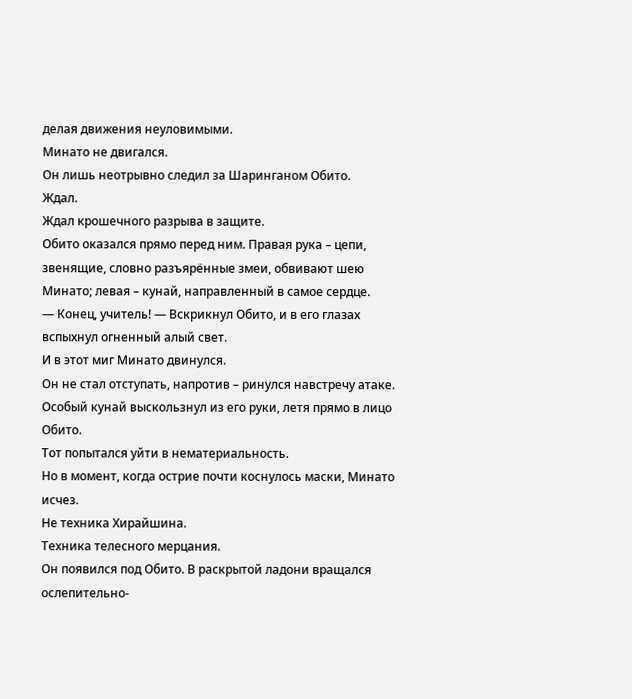делая движения неуловимыми.
Минато не двигался.
Он лишь неотрывно следил за Шаринганом Обито.
Ждал.
Ждал крошечного разрыва в защите.
Обито оказался прямо перед ним. Правая рука – цепи, звенящие, словно разъярённые змеи, обвивают шею Минато; левая – кунай, направленный в самое сердце.
— Конец, учитель! — Вскрикнул Обито, и в его глазах вспыхнул огненный алый свет.
И в этот миг Минато двинулся.
Он не стал отступать, напротив – ринулся навстречу атаке.
Особый кунай выскользнул из его руки, летя прямо в лицо Обито.
Тот попытался уйти в нематериальность.
Но в момент, когда острие почти коснулось маски, Минато исчез.
Не техника Хирайшина.
Техника телесного мерцания.
Он появился под Обито. В раскрытой ладони вращался ослепительно-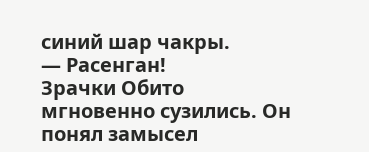синий шар чакры.
— Расенган!
Зрачки Обито мгновенно сузились. Он понял замысел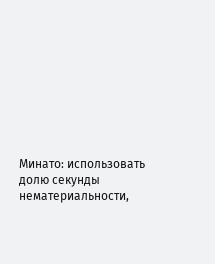Минато: использовать долю секунды нематериальности,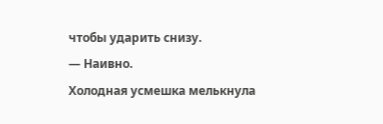чтобы ударить снизу.
— Наивно.
Холодная усмешка мелькнула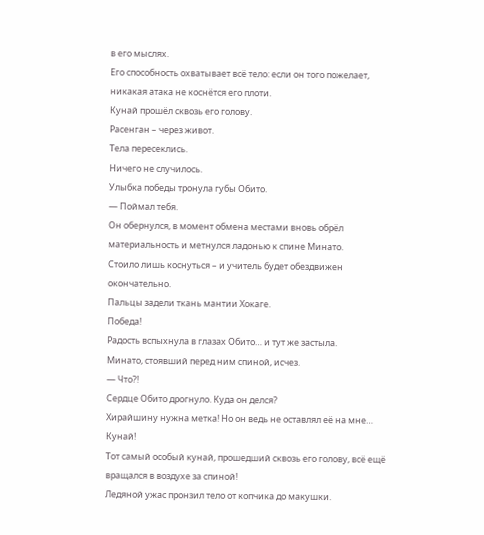в его мыслях.
Его способность охватывает всё тело: если он того пожелает, никакая атака не коснётся его плоти.
Кунай прошёл сквозь его голову.
Расенган – через живот.
Тела пересеклись.
Ничего не случилось.
Улыбка победы тронула губы Обито.
— Поймал тебя.
Он обернулся, в момент обмена местами вновь обрёл материальность и метнулся ладонью к спине Минато.
Стоило лишь коснуться – и учитель будет обездвижен окончательно.
Пальцы задели ткань мантии Хокаге.
Победа!
Радость вспыхнула в глазах Обито… и тут же застыла.
Минато, стоявший перед ним спиной, исчез.
— Что?!
Сердце Обито дрогнуло. Куда он делся?
Хирайшину нужна метка! Но он ведь не оставлял её на мне…
Кунай!
Тот самый особый кунай, прошедший сквозь его голову, всё ещё вращался в воздухе за спиной!
Ледяной ужас пронзил тело от копчика до макушки.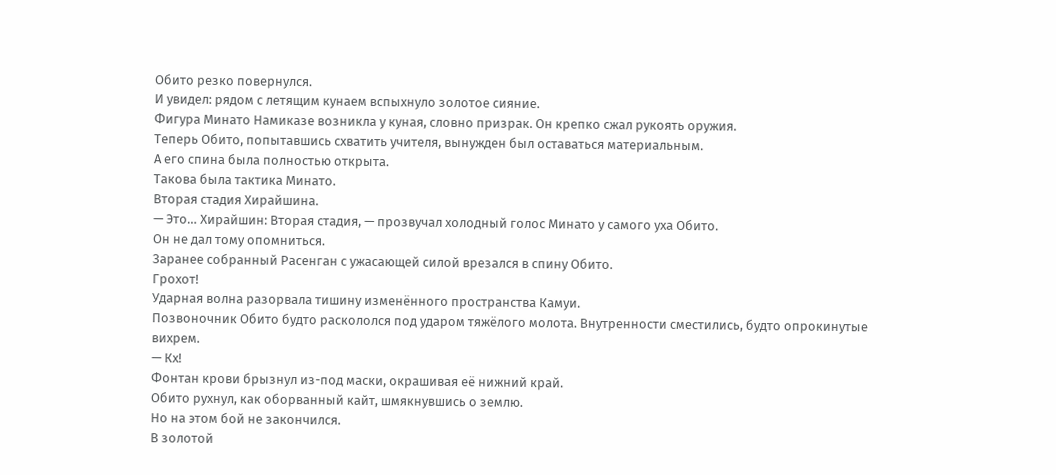Обито резко повернулся.
И увидел: рядом с летящим кунаем вспыхнуло золотое сияние.
Фигура Минато Намиказе возникла у куная, словно призрак. Он крепко сжал рукоять оружия.
Теперь Обито, попытавшись схватить учителя, вынужден был оставаться материальным.
А его спина была полностью открыта.
Такова была тактика Минато.
Вторая стадия Хирайшина.
— Это… Хирайшин: Вторая стадия, — прозвучал холодный голос Минато у самого уха Обито.
Он не дал тому опомниться.
Заранее собранный Расенган с ужасающей силой врезался в спину Обито.
Грохот!
Ударная волна разорвала тишину изменённого пространства Камуи.
Позвоночник Обито будто раскололся под ударом тяжёлого молота. Внутренности сместились, будто опрокинутые вихрем.
— Кх!
Фонтан крови брызнул из-под маски, окрашивая её нижний край.
Обито рухнул, как оборванный кайт, шмякнувшись о землю.
Но на этом бой не закончился.
В золотой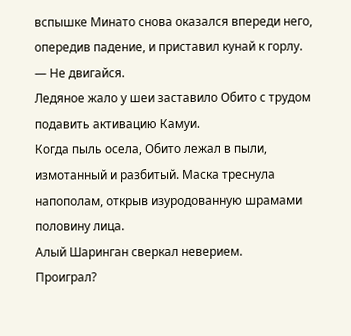вспышке Минато снова оказался впереди него, опередив падение, и приставил кунай к горлу.
— Не двигайся.
Ледяное жало у шеи заставило Обито с трудом подавить активацию Камуи.
Когда пыль осела, Обито лежал в пыли, измотанный и разбитый. Маска треснула напополам, открыв изуродованную шрамами половину лица.
Алый Шаринган сверкал неверием.
Проиграл?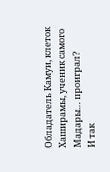Обладатель Камуи, клеток Хаширамы, ученик самого Мадары… проиграл?
И так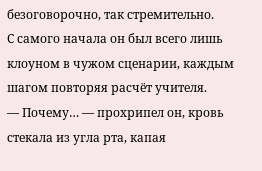безоговорочно, так стремительно.
С самого начала он был всего лишь клоуном в чужом сценарии, каждым шагом повторяя расчёт учителя.
— Почему… — прохрипел он, кровь стекала из угла рта, капая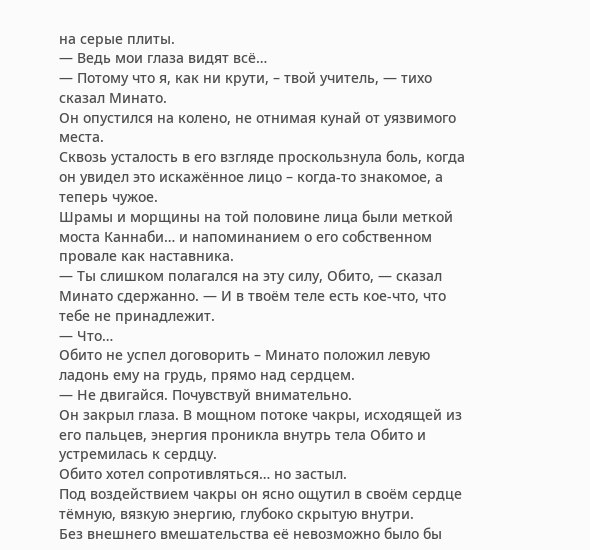на серые плиты.
— Ведь мои глаза видят всё…
— Потому что я, как ни крути, – твой учитель, — тихо сказал Минато.
Он опустился на колено, не отнимая кунай от уязвимого места.
Сквозь усталость в его взгляде проскользнула боль, когда он увидел это искажённое лицо – когда-то знакомое, а теперь чужое.
Шрамы и морщины на той половине лица были меткой моста Каннаби… и напоминанием о его собственном провале как наставника.
— Ты слишком полагался на эту силу, Обито, — сказал Минато сдержанно. — И в твоём теле есть кое-что, что тебе не принадлежит.
— Что…
Обито не успел договорить – Минато положил левую ладонь ему на грудь, прямо над сердцем.
— Не двигайся. Почувствуй внимательно.
Он закрыл глаза. В мощном потоке чакры, исходящей из его пальцев, энергия проникла внутрь тела Обито и устремилась к сердцу.
Обито хотел сопротивляться… но застыл.
Под воздействием чакры он ясно ощутил в своём сердце тёмную, вязкую энергию, глубоко скрытую внутри.
Без внешнего вмешательства её невозможно было бы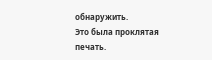обнаружить.
Это была проклятая печать.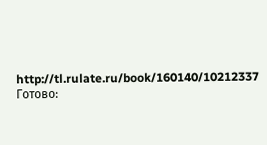http://tl.rulate.ru/book/160140/10212337
Готово: